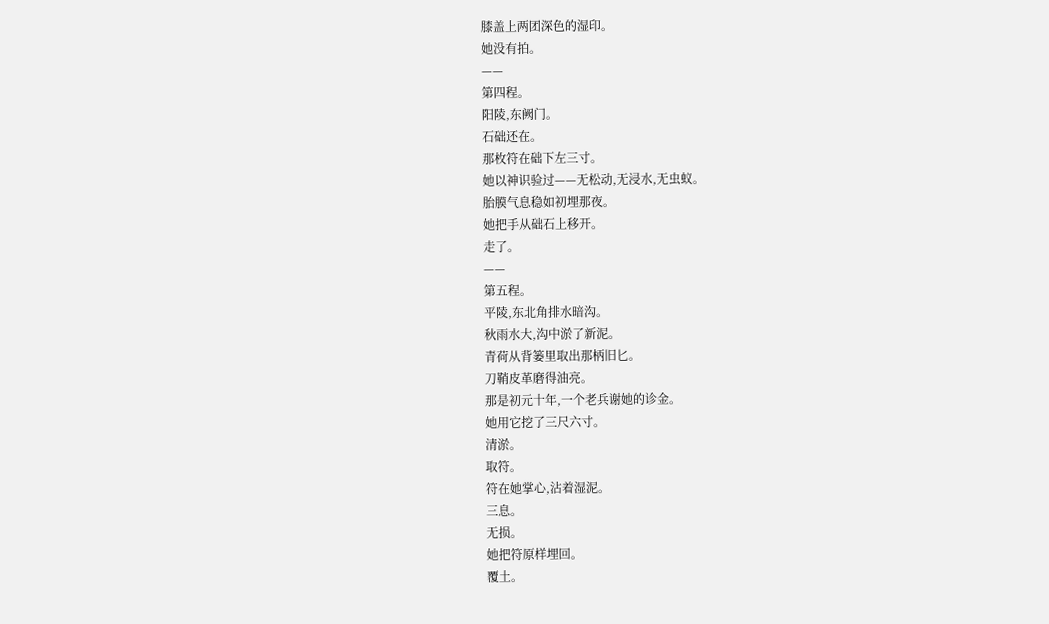膝盖上两团深色的湿印。
她没有拍。
——
第四程。
阳陵,东阙门。
石础还在。
那枚符在础下左三寸。
她以神识验过——无松动,无浸水,无虫蚁。
胎膜气息稳如初埋那夜。
她把手从础石上移开。
走了。
——
第五程。
平陵,东北角排水暗沟。
秋雨水大,沟中淤了新泥。
青荷从背篓里取出那柄旧匕。
刀鞘皮革磨得油亮。
那是初元十年,一个老兵谢她的诊金。
她用它挖了三尺六寸。
清淤。
取符。
符在她掌心,沾着湿泥。
三息。
无损。
她把符原样埋回。
覆土。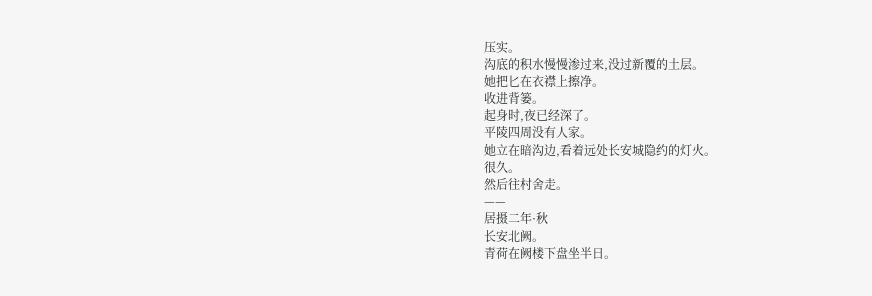压实。
沟底的积水慢慢渗过来,没过新覆的土层。
她把匕在衣襟上擦净。
收进背篓。
起身时,夜已经深了。
平陵四周没有人家。
她立在暗沟边,看着远处长安城隐约的灯火。
很久。
然后往村舍走。
——
居摄二年·秋
长安北阙。
青荷在阙楼下盘坐半日。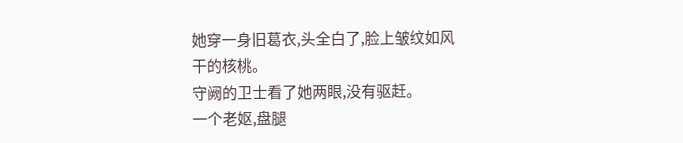她穿一身旧葛衣,头全白了,脸上皱纹如风干的核桃。
守阙的卫士看了她两眼,没有驱赶。
一个老妪,盘腿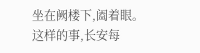坐在阙楼下,阖着眼。
这样的事,长安每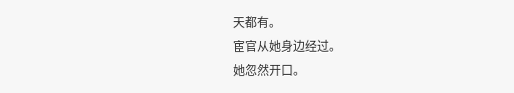天都有。
宦官从她身边经过。
她忽然开口。